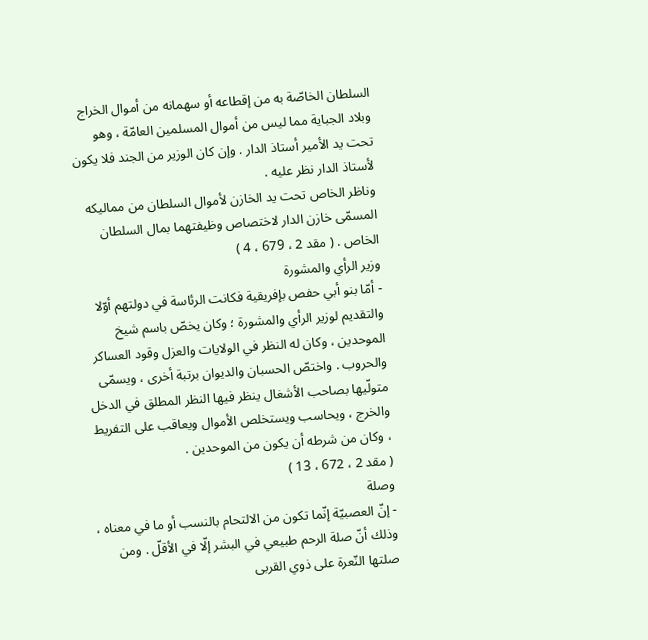السلطان الخاصّة به من إقطاعه أو سهمانه من أموال الخراج وبلاد الجباية مما ليس من أموال المسلمين العامّة ، وهو تحت يد الأمير أستاذ الدار . وإن كان الوزير من الجند فلا يكون لأستاذ الدار نظر عليه .
وناظر الخاص تحت يد الخازن لأموال السلطان من مماليكه المسمّى خازن الدار لاختصاص وظيفتهما بمال السلطان الخاص . ( مقد 2 ، 679 ، 4 )
وزير الرأي والمشورة
- أمّا بنو أبي حفص بإفريقية فكانت الرئاسة في دولتهم أوّلا والتقديم لوزير الرأي والمشورة ؛ وكان يخصّ باسم شيخ الموحدين ، وكان له النظر في الولايات والعزل وقود العساكر والحروب . واختصّ الحسبان والديوان برتبة أخرى ، ويسمّى متولّيها بصاحب الأشغال ينظر فيها النظر المطلق في الدخل والخرج ، ويحاسب ويستخلص الأموال ويعاقب على التفريط ، وكان من شرطه أن يكون من الموحدين .
( مقد 2 ، 672 ، 13 )
وصلة
- إنّ العصبيّة إنّما تكون من الالتحام بالنسب أو ما في معناه ، وذلك أنّ صلة الرحم طبيعي في البشر إلّا في الأقلّ . ومن صلتها النّعرة على ذوي القربى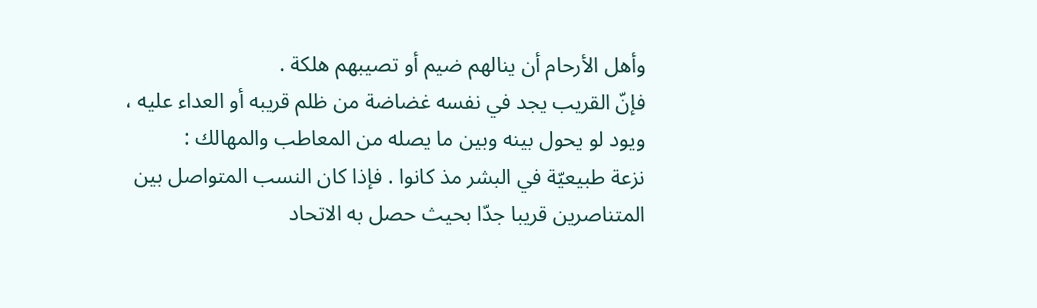وأهل الأرحام أن ينالهم ضيم أو تصيبهم هلكة .
فإنّ القريب يجد في نفسه غضاضة من ظلم قريبه أو العداء عليه ، ويود لو يحول بينه وبين ما يصله من المعاطب والمهالك :
نزعة طبيعيّة في البشر مذ كانوا . فإذا كان النسب المتواصل بين المتناصرين قريبا جدّا بحيث حصل به الاتحاد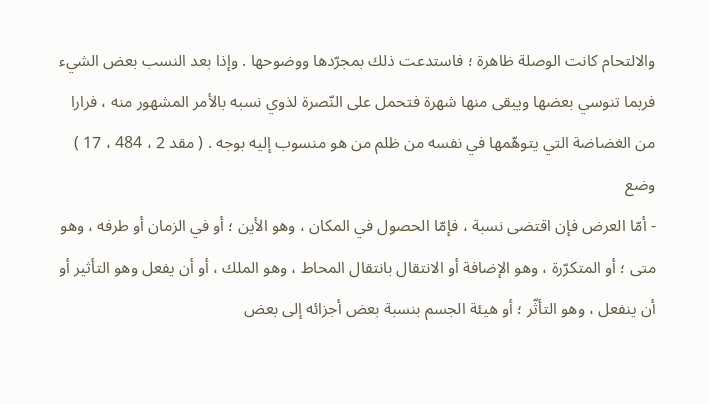والالتحام كانت الوصلة ظاهرة ؛ فاستدعت ذلك بمجرّدها ووضوحها . وإذا بعد النسب بعض الشيء فربما تنوسي بعضها ويبقى منها شهرة فتحمل على النّصرة لذوي نسبه بالأمر المشهور منه ، فرارا من الغضاضة التي يتوهّمها في نفسه من ظلم من هو منسوب إليه بوجه . ( مقد 2 ، 484 ، 17 )
وضع
- أمّا العرض فإن اقتضى نسبة ، فإمّا الحصول في المكان ، وهو الأين ؛ أو في الزمان أو طرفه ، وهو متى ؛ أو المتكرّرة ، وهو الإضافة أو الانتقال بانتقال المحاط ، وهو الملك ، أو أن يفعل وهو التأثير أو أن ينفعل ، وهو التأثّر ؛ أو هيئة الجسم بنسبة بعض أجزائه إلى بعض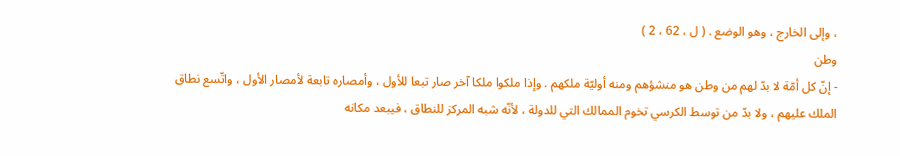، وإلى الخارج ، وهو الوضع . ( ل ، 62 ، 2 )
وطن
- إنّ كل أمّة لا بدّ لهم من وطن هو منشؤهم ومنه أوليّة ملكهم . وإذا ملكوا ملكا آخر صار تبعا للأول ، وأمصاره تابعة لأمصار الأول ، واتّسع نطاق الملك عليهم ، ولا بدّ من توسط الكرسي تخوم الممالك التي للدولة ، لأنّه شبه المركز للنطاق ، فيبعد مكانه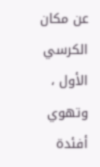عن مكان الكرسي الأول ، وتهوي أفئدة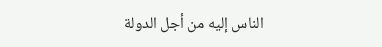الناس إليه من أجل الدولة